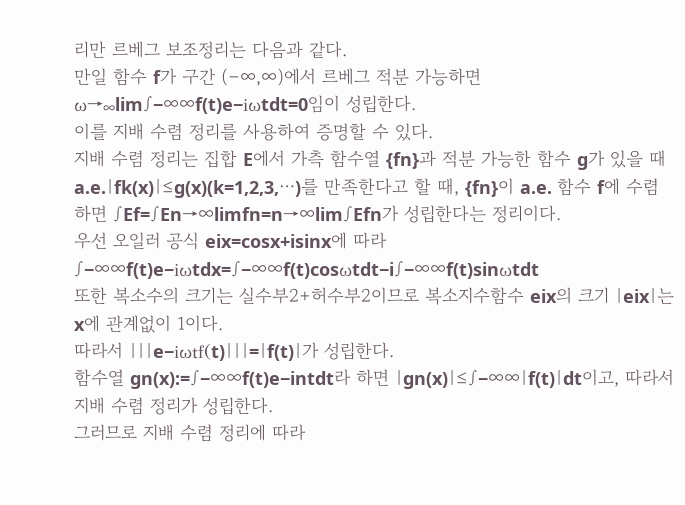리만 르베그 보조정리는 다음과 같다.
만일 함수 f가 구간 (−∞,∞)에서 르베그 적분 가능하면
ω→∞lim∫−∞∞f(t)e−iωtdt=0임이 성립한다.
이를 지배 수렴 정리를 사용하여 증명할 수 있다.
지배 수렴 정리는 집합 E에서 가측 함수열 {fn}과 적분 가능한 함수 g가 있을 때 a.e.∣fk(x)∣≤g(x)(k=1,2,3,⋯)를 만족한다고 할 때, {fn}이 a.e. 함수 f에 수렴하면 ∫Ef=∫En→∞limfn=n→∞lim∫Efn가 성립한다는 정리이다.
우선 오일러 공식 eix=cosx+isinx에 따라 ∫−∞∞f(t)e−iωtdx=∫−∞∞f(t)cosωtdt−i∫−∞∞f(t)sinωtdt
또한 복소수의 크기는 실수부2+허수부2이므로 복소지수함수 eix의 크기 ∣eix∣는 x에 관계없이 1이다.
따라서 ∣∣∣e−iωtf(t)∣∣∣=∣f(t)∣가 성립한다.
함수열 gn(x):=∫−∞∞f(t)e−intdt라 하면 ∣gn(x)∣≤∫−∞∞∣f(t)∣dt이고, 따라서 지배 수렴 정리가 성립한다.
그러므로 지배 수렴 정리에 따라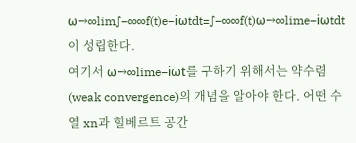ω→∞lim∫−∞∞f(t)e−iωtdt=∫−∞∞f(t)ω→∞lime−iωtdt이 성립한다.
여기서 ω→∞lime−iωt를 구하기 위해서는 약수렴(weak convergence)의 개념을 알아야 한다. 어떤 수열 xn과 힐베르트 공간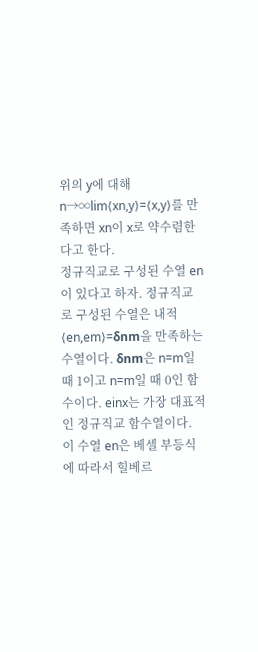위의 y에 대해 n→∞lim⟨xn,y⟩=⟨x,y⟩를 만족하면 xn이 x로 약수렴한다고 한다.
정규직교로 구성된 수열 en이 있다고 하자. 정규직교로 구성된 수열은 내적 ⟨en,em⟩=δnm을 만족하는 수열이다. δnm은 n=m일 때 1이고 n=m일 때 0인 함수이다. einx는 가장 대표적인 정규직교 함수열이다.
이 수열 en은 베셀 부등식에 따라서 힐베르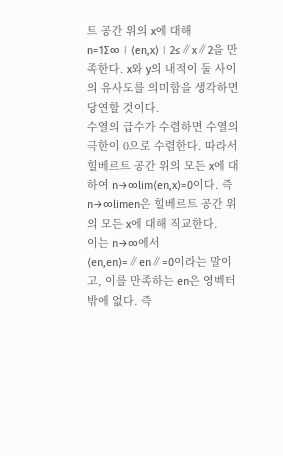트 공간 위의 x에 대해 n=1∑∞∣⟨en,x⟩∣2≤∥x∥2을 만족한다. x와 y의 내적이 둘 사이의 유사도를 의미함을 생각하면 당연할 것이다.
수열의 급수가 수렴하면 수열의 극한이 0으로 수렴한다. 따라서 힐베르트 공간 위의 모든 x에 대하여 n→∞lim⟨en,x⟩=0이다. 즉 n→∞limen은 힐베르트 공간 위의 모든 x에 대해 직교한다.
이는 n→∞에서 ⟨en,en⟩=∥en∥=0이라는 말이고, 이를 만족하는 en은 영벡터밖에 없다. 즉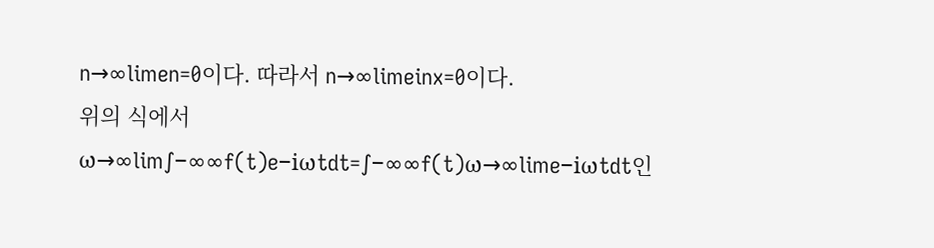n→∞limen=0이다. 따라서 n→∞limeinx=0이다.
위의 식에서 ω→∞lim∫−∞∞f(t)e−iωtdt=∫−∞∞f(t)ω→∞lime−iωtdt인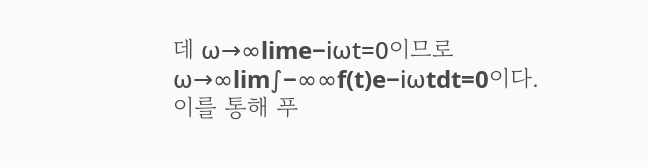데 ω→∞lime−iωt=0이므로
ω→∞lim∫−∞∞f(t)e−iωtdt=0이다.
이를 통해 푸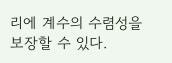리에 계수의 수렴성을 보장할 수 있다.